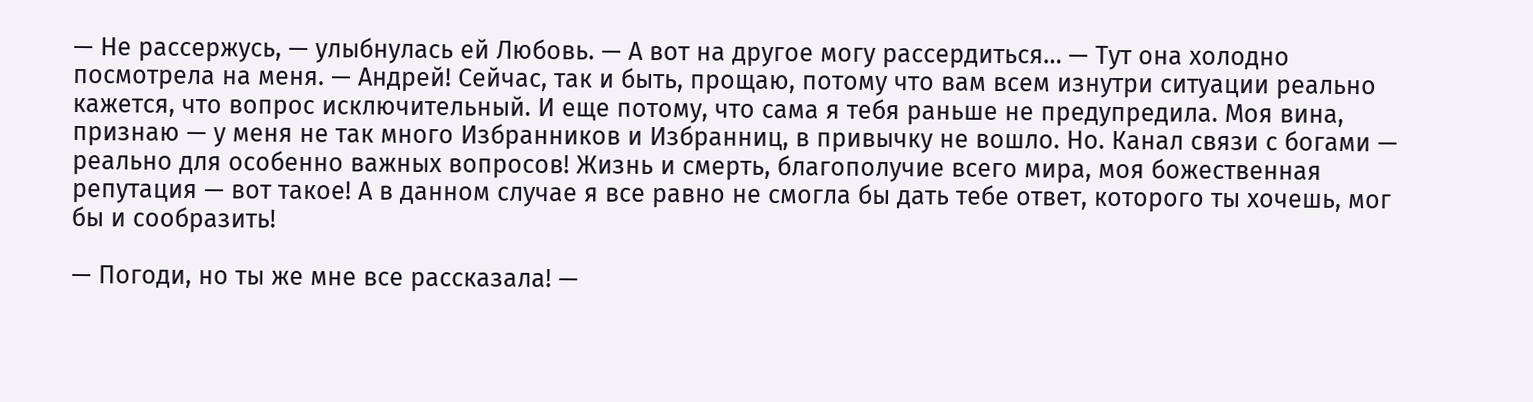— Не рассержусь, — улыбнулась ей Любовь. — А вот на другое могу рассердиться… — Тут она холодно посмотрела на меня. — Андрей! Сейчас, так и быть, прощаю, потому что вам всем изнутри ситуации реально кажется, что вопрос исключительный. И еще потому, что сама я тебя раньше не предупредила. Моя вина, признаю — у меня не так много Избранников и Избранниц, в привычку не вошло. Но. Канал связи с богами — реально для особенно важных вопросов! Жизнь и смерть, благополучие всего мира, моя божественная репутация — вот такое! А в данном случае я все равно не смогла бы дать тебе ответ, которого ты хочешь, мог бы и сообразить!

— Погоди, но ты же мне все рассказала! —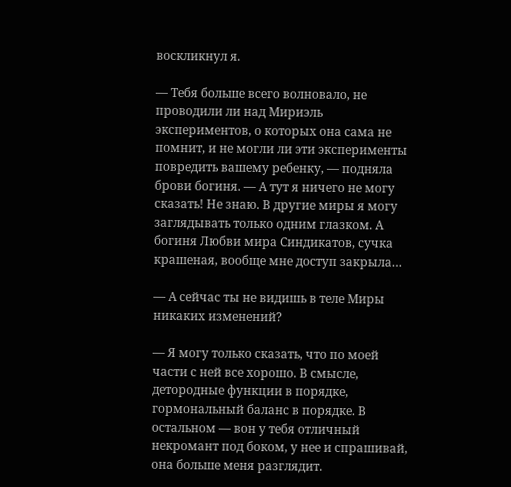воскликнул я.

— Тебя больше всего волновало, не проводили ли над Мириэль экспериментов, о которых она сама не помнит, и не могли ли эти эксперименты повредить вашему ребенку, — подняла брови богиня. — А тут я ничего не могу сказать! Не знаю. В другие миры я могу заглядывать только одним глазком. А богиня Любви мира Синдикатов, сучка крашеная, вообще мне доступ закрыла…

— А сейчас ты не видишь в теле Миры никаких изменений?

— Я могу только сказать, что по моей части с ней все хорошо. В смысле, детородные функции в порядке, гормональный баланс в порядке. В остальном — вон у тебя отличный некромант под боком, у нее и спрашивай, она больше меня разглядит.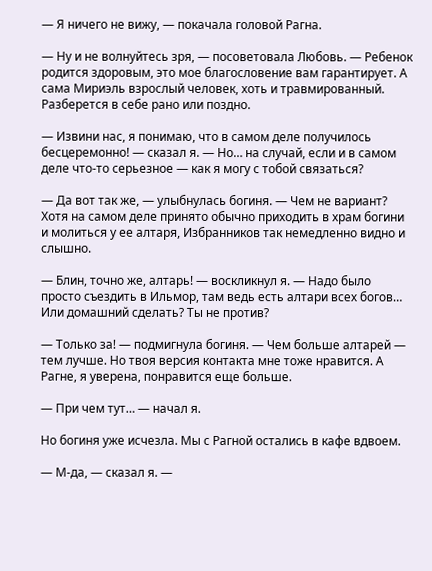— Я ничего не вижу, — покачала головой Рагна.

— Ну и не волнуйтесь зря, — посоветовала Любовь. — Ребенок родится здоровым, это мое благословение вам гарантирует. А сама Мириэль взрослый человек, хоть и травмированный. Разберется в себе рано или поздно.

— Извини нас, я понимаю, что в самом деле получилось бесцеремонно! — сказал я. — Но… на случай, если и в самом деле что-то серьезное — как я могу с тобой связаться?

— Да вот так же, — улыбнулась богиня. — Чем не вариант? Хотя на самом деле принято обычно приходить в храм богини и молиться у ее алтаря, Избранников так немедленно видно и слышно.

— Блин, точно же, алтарь! — воскликнул я. — Надо было просто съездить в Ильмор, там ведь есть алтари всех богов… Или домашний сделать? Ты не против?

— Только за! — подмигнула богиня. — Чем больше алтарей — тем лучше. Но твоя версия контакта мне тоже нравится. А Рагне, я уверена, понравится еще больше.

— При чем тут… — начал я.

Но богиня уже исчезла. Мы с Рагной остались в кафе вдвоем.

— М-да, — сказал я. —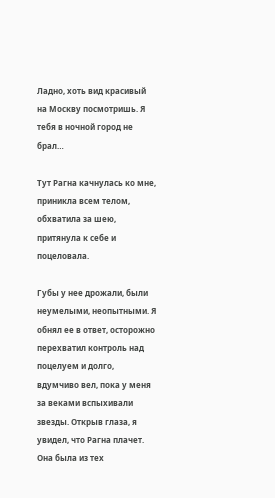Ладно, хоть вид красивый на Москву посмотришь. Я тебя в ночной город не брал…

Тут Рагна качнулась ко мне, приникла всем телом, обхватила за шею, притянула к себе и поцеловала.

Губы у нее дрожали, были неумелыми, неопытными. Я обнял ее в ответ, осторожно перехватил контроль над поцелуем и долго, вдумчиво вел, пока у меня за веками вспыхивали звезды. Открыв глаза, я увидел, что Рагна плачет. Она была из тех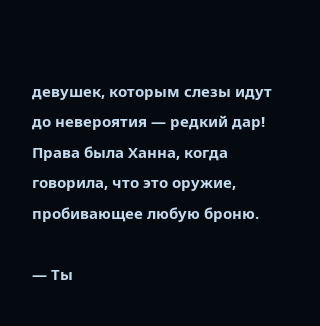девушек, которым слезы идут до невероятия — редкий дар! Права была Ханна, когда говорила, что это оружие, пробивающее любую броню.

— Ты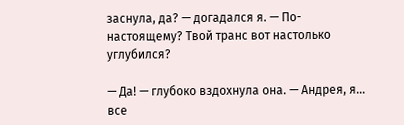заснула, да? — догадался я. — По-настоящему? Твой транс вот настолько углубился?

— Да! — глубоко вздохнула она. — Андрея, я… все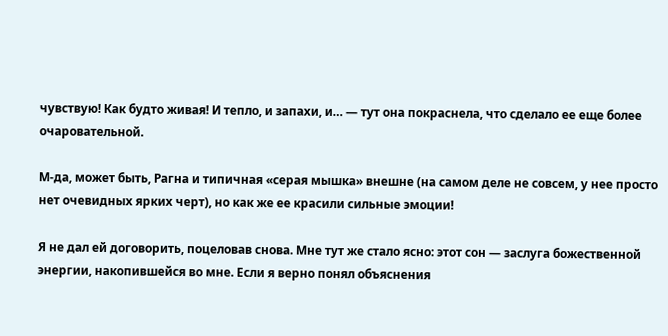чувствую! Как будто живая! И тепло, и запахи, и… — тут она покраснела, что сделало ее еще более очаровательной.

М-да, может быть, Рагна и типичная «серая мышка» внешне (на самом деле не совсем, у нее просто нет очевидных ярких черт), но как же ее красили сильные эмоции!

Я не дал ей договорить, поцеловав снова. Мне тут же стало ясно: этот сон — заслуга божественной энергии, накопившейся во мне. Если я верно понял объяснения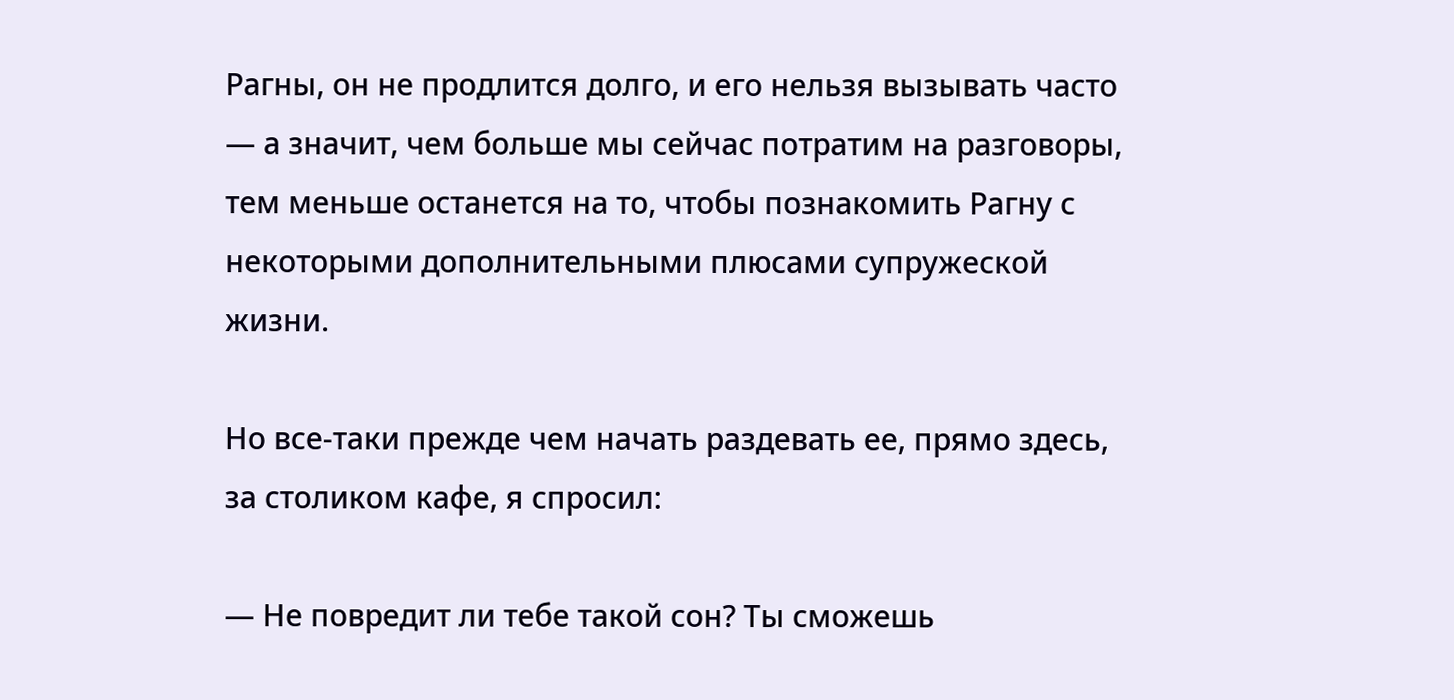Рагны, он не продлится долго, и его нельзя вызывать часто — а значит, чем больше мы сейчас потратим на разговоры, тем меньше останется на то, чтобы познакомить Рагну с некоторыми дополнительными плюсами супружеской жизни.

Но все-таки прежде чем начать раздевать ее, прямо здесь, за столиком кафе, я спросил:

— Не повредит ли тебе такой сон? Ты сможешь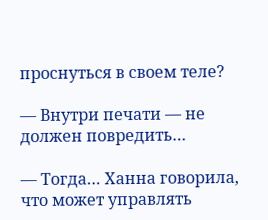проснуться в своем теле?

— Внутри печати — не должен повредить…

— Тогда… Ханна говорила, что может управлять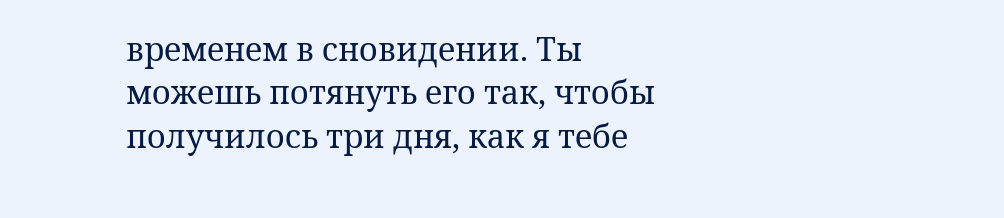временем в сновидении. Ты можешь потянуть его так, чтобы получилось три дня, как я тебе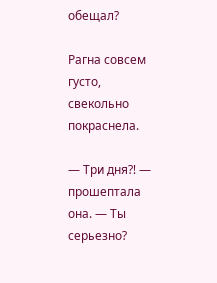обещал?

Рагна совсем густо, свекольно покраснела.

— Три дня⁈ — прошептала она. — Ты серьезно?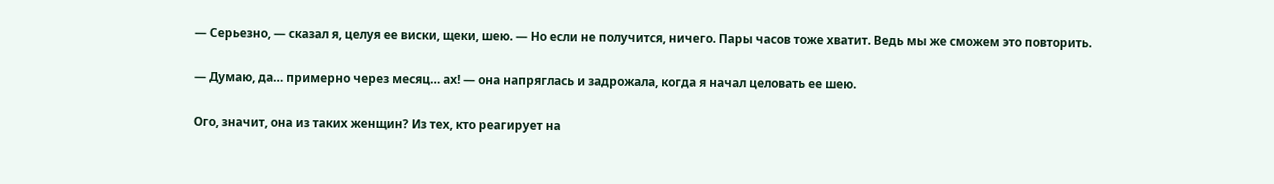— Серьезно, — сказал я, целуя ее виски, щеки, шею. — Но если не получится, ничего. Пары часов тоже хватит. Ведь мы же сможем это повторить.

— Думаю, да… примерно через месяц… ах! — она напряглась и задрожала, когда я начал целовать ее шею.

Ого, значит, она из таких женщин? Из тех, кто реагирует на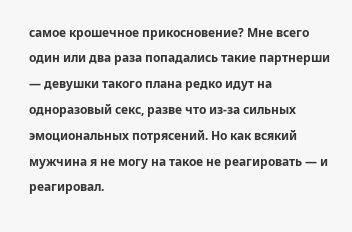самое крошечное прикосновение? Мне всего один или два раза попадались такие партнерши — девушки такого плана редко идут на одноразовый секс, разве что из-за сильных эмоциональных потрясений. Но как всякий мужчина я не могу на такое не реагировать — и реагировал.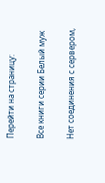Перейти на страницу:

Все книги серии Белый муж

Нет соединения с сервером,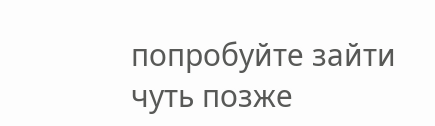попробуйте зайти чуть позже